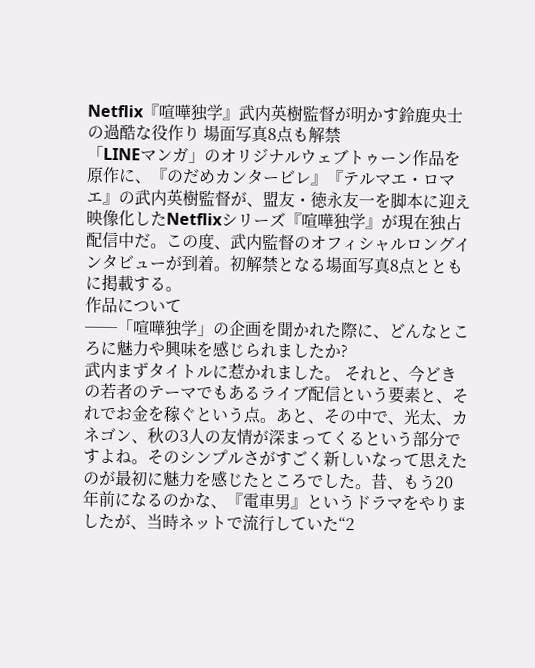Netflix『喧嘩独学』武内英樹監督が明かす鈴鹿央士の過酷な役作り 場面写真8点も解禁
「LINEマンガ」のオリジナルウェブトゥーン作品を原作に、『のだめカンタービレ』『テルマエ・ロマエ』の武内英樹監督が、盟友・徳永友一を脚本に迎え映像化したNetflixシリーズ『喧嘩独学』が現在独占配信中だ。この度、武内監督のオフィシャルロングインタビューが到着。初解禁となる場面写真8点とともに掲載する。
作品について
──「喧嘩独学」の企画を聞かれた際に、どんなところに魅力や興味を感じられましたか?
武内まずタイトルに惹かれました。 それと、今どきの若者のテーマでもあるライブ配信という要素と、それでお金を稼ぐという点。あと、その中で、光太、カネゴン、秋の3人の友情が深まってくるという部分ですよね。そのシンプルさがすごく新しいなって思えたのが最初に魅力を感じたところでした。昔、もう20年前になるのかな、『電車男』というドラマをやりましたが、当時ネットで流行していた“2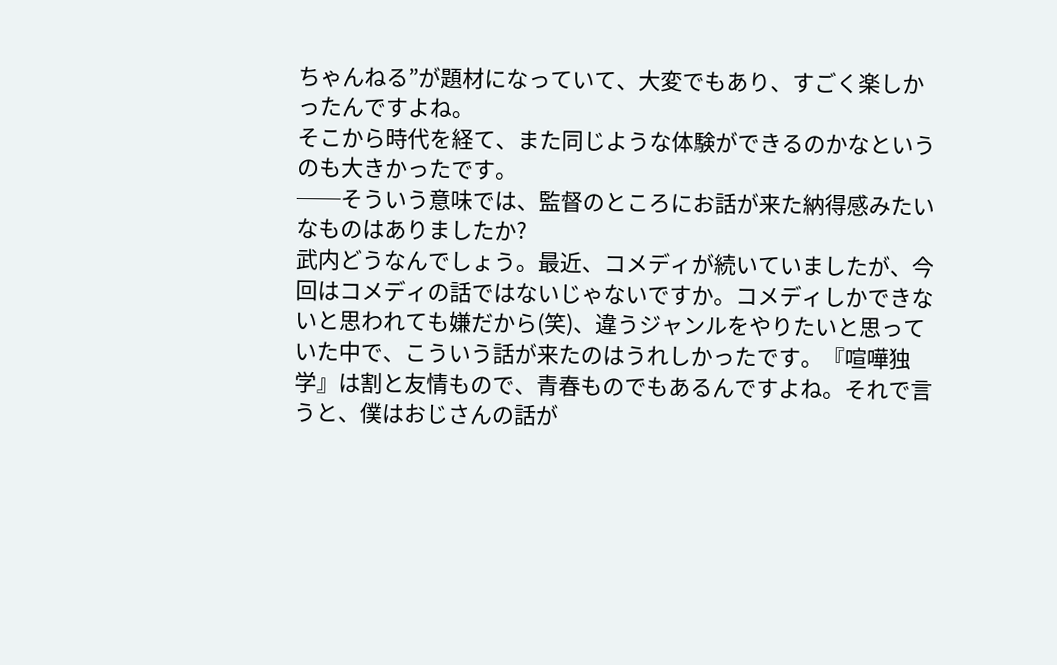ちゃんねる”が題材になっていて、大変でもあり、すごく楽しかったんですよね。
そこから時代を経て、また同じような体験ができるのかなというのも大きかったです。
──そういう意味では、監督のところにお話が来た納得感みたいなものはありましたか?
武内どうなんでしょう。最近、コメディが続いていましたが、今回はコメディの話ではないじゃないですか。コメディしかできないと思われても嫌だから(笑)、違うジャンルをやりたいと思っていた中で、こういう話が来たのはうれしかったです。『喧嘩独学』は割と友情もので、青春ものでもあるんですよね。それで言うと、僕はおじさんの話が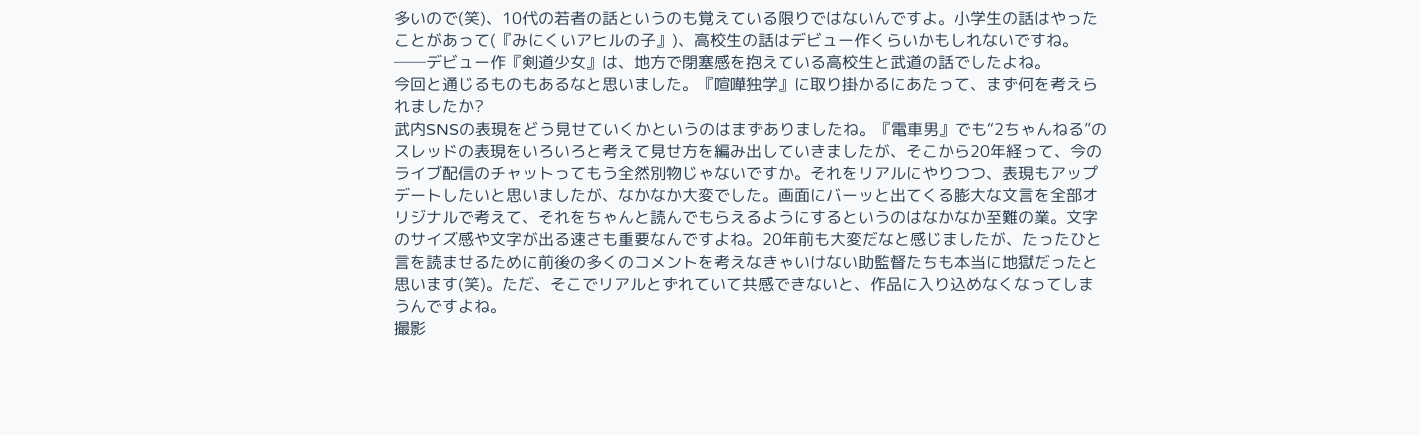多いので(笑)、10代の若者の話というのも覚えている限りではないんですよ。小学生の話はやったことがあって(『みにくいアヒルの子』)、高校生の話はデビュー作くらいかもしれないですね。
──デビュー作『剣道少女』は、地方で閉塞感を抱えている高校生と武道の話でしたよね。
今回と通じるものもあるなと思いました。『喧嘩独学』に取り掛かるにあたって、まず何を考えられましたか?
武内SNSの表現をどう見せていくかというのはまずありましたね。『電車男』でも“2ちゃんねる”のスレッドの表現をいろいろと考えて見せ方を編み出していきましたが、そこから20年経って、今のライブ配信のチャットってもう全然別物じゃないですか。それをリアルにやりつつ、表現もアップデートしたいと思いましたが、なかなか大変でした。画面にバーッと出てくる膨大な文言を全部オリジナルで考えて、それをちゃんと読んでもらえるようにするというのはなかなか至難の業。文字のサイズ感や文字が出る速さも重要なんですよね。20年前も大変だなと感じましたが、たったひと言を読ませるために前後の多くのコメントを考えなきゃいけない助監督たちも本当に地獄だったと思います(笑)。ただ、そこでリアルとずれていて共感できないと、作品に入り込めなくなってしまうんですよね。
撮影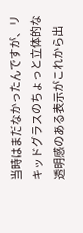当時はまだなかったんですが、リキッドグラスのちょっと立体的な透明感のある表示がこれから出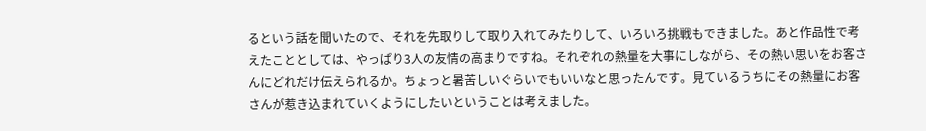るという話を聞いたので、それを先取りして取り入れてみたりして、いろいろ挑戦もできました。あと作品性で考えたこととしては、やっぱり3人の友情の高まりですね。それぞれの熱量を大事にしながら、その熱い思いをお客さんにどれだけ伝えられるか。ちょっと暑苦しいぐらいでもいいなと思ったんです。見ているうちにその熱量にお客さんが惹き込まれていくようにしたいということは考えました。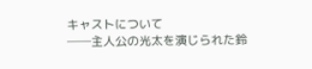キャストについて
──主人公の光太を演じられた鈴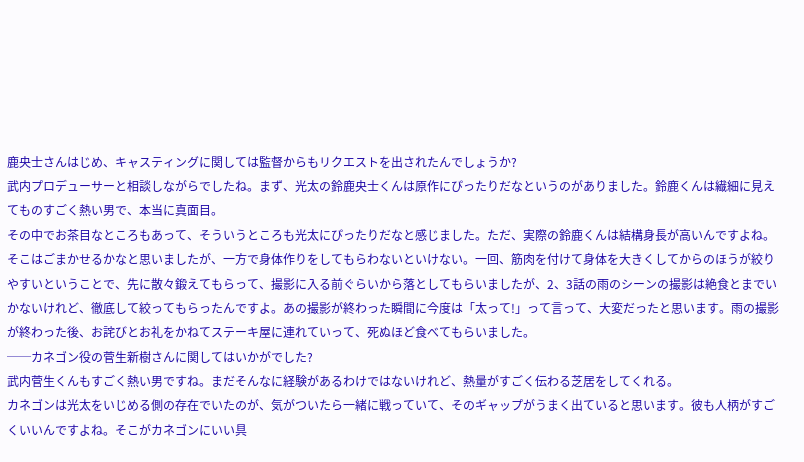鹿央士さんはじめ、キャスティングに関しては監督からもリクエストを出されたんでしょうか?
武内プロデューサーと相談しながらでしたね。まず、光太の鈴鹿央士くんは原作にぴったりだなというのがありました。鈴鹿くんは繊細に見えてものすごく熱い男で、本当に真面目。
その中でお茶目なところもあって、そういうところも光太にぴったりだなと感じました。ただ、実際の鈴鹿くんは結構身長が高いんですよね。そこはごまかせるかなと思いましたが、一方で身体作りをしてもらわないといけない。一回、筋肉を付けて身体を大きくしてからのほうが絞りやすいということで、先に散々鍛えてもらって、撮影に入る前ぐらいから落としてもらいましたが、2、3話の雨のシーンの撮影は絶食とまでいかないけれど、徹底して絞ってもらったんですよ。あの撮影が終わった瞬間に今度は「太って!」って言って、大変だったと思います。雨の撮影が終わった後、お詫びとお礼をかねてステーキ屋に連れていって、死ぬほど食べてもらいました。
──カネゴン役の菅生新樹さんに関してはいかがでした?
武内菅生くんもすごく熱い男ですね。まだそんなに経験があるわけではないけれど、熱量がすごく伝わる芝居をしてくれる。
カネゴンは光太をいじめる側の存在でいたのが、気がついたら一緒に戦っていて、そのギャップがうまく出ていると思います。彼も人柄がすごくいいんですよね。そこがカネゴンにいい具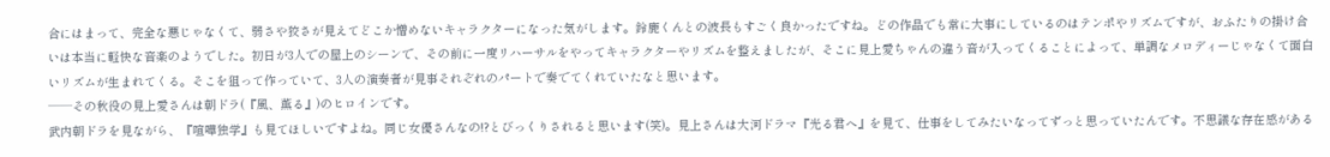合にはまって、完全な悪じゃなくて、弱さや狡さが見えてどこか憎めないキャラクターになった気がします。鈴鹿くんとの波長もすごく良かったですね。どの作品でも常に大事にしているのはテンポやリズムですが、おふたりの掛け合いは本当に軽快な音楽のようでした。初日が3人での屋上のシーンで、その前に一度リハーサルをやってキャラクターやリズムを整えましたが、そこに見上愛ちゃんの違う音が入ってくることによって、単調なメロディーじゃなくて面白いリズムが生まれてくる。そこを狙って作っていて、3人の演奏者が見事それぞれのパートで奏でてくれていたなと思います。
──その秋役の見上愛さんは朝ドラ(『風、薫る』)のヒロインです。
武内朝ドラを見ながら、『喧嘩独学』も見てほしいですよね。同じ女優さんなの!?とびっくりされると思います(笑)。見上さんは大河ドラマ『光る君へ』を見て、仕事をしてみたいなってずっと思っていたんです。不思議な存在感がある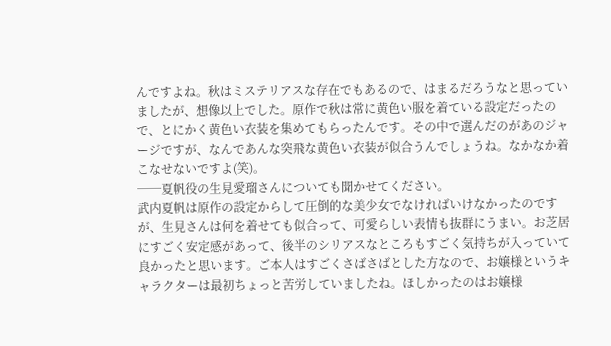んですよね。秋はミステリアスな存在でもあるので、はまるだろうなと思っていましたが、想像以上でした。原作で秋は常に黄色い服を着ている設定だったので、とにかく黄色い衣装を集めてもらったんです。その中で選んだのがあのジャージですが、なんであんな突飛な黄色い衣装が似合うんでしょうね。なかなか着こなせないですよ(笑)。
──夏帆役の生見愛瑠さんについても聞かせてください。
武内夏帆は原作の設定からして圧倒的な美少女でなければいけなかったのですが、生見さんは何を着せても似合って、可愛らしい表情も抜群にうまい。お芝居にすごく安定感があって、後半のシリアスなところもすごく気持ちが入っていて良かったと思います。ご本人はすごくさばさばとした方なので、お嬢様というキャラクターは最初ちょっと苦労していましたね。ほしかったのはお嬢様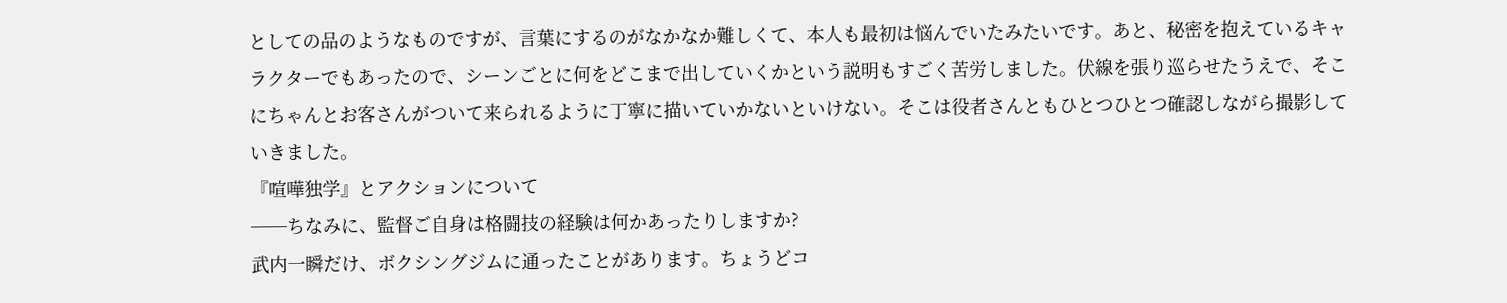としての品のようなものですが、言葉にするのがなかなか難しくて、本人も最初は悩んでいたみたいです。あと、秘密を抱えているキャラクターでもあったので、シーンごとに何をどこまで出していくかという説明もすごく苦労しました。伏線を張り巡らせたうえで、そこにちゃんとお客さんがついて来られるように丁寧に描いていかないといけない。そこは役者さんともひとつひとつ確認しながら撮影していきました。
『喧嘩独学』とアクションについて
──ちなみに、監督ご自身は格闘技の経験は何かあったりしますか?
武内一瞬だけ、ボクシングジムに通ったことがあります。ちょうどコ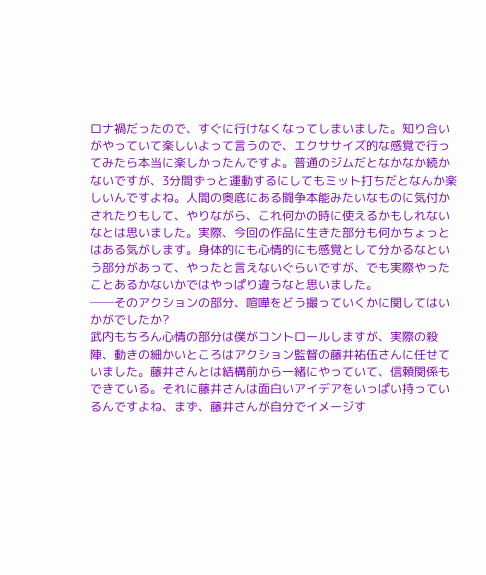ロナ禍だったので、すぐに行けなくなってしまいました。知り合いがやっていて楽しいよって言うので、エクササイズ的な感覚で行ってみたら本当に楽しかったんですよ。普通のジムだとなかなか続かないですが、3分間ずっと運動するにしてもミット打ちだとなんか楽しいんですよね。人間の奥底にある闘争本能みたいなものに気付かされたりもして、やりながら、これ何かの時に使えるかもしれないなとは思いました。実際、今回の作品に生きた部分も何かちょっとはある気がします。身体的にも心情的にも感覚として分かるなという部分があって、やったと言えないぐらいですが、でも実際やったことあるかないかではやっぱり違うなと思いました。
──そのアクションの部分、喧嘩をどう撮っていくかに関してはいかがでしたか?
武内もちろん心情の部分は僕がコントロールしますが、実際の殺陣、動きの細かいところはアクション監督の藤井祐伍さんに任せていました。藤井さんとは結構前から一緒にやっていて、信頼関係もできている。それに藤井さんは面白いアイデアをいっぱい持っているんですよね、まず、藤井さんが自分でイメージす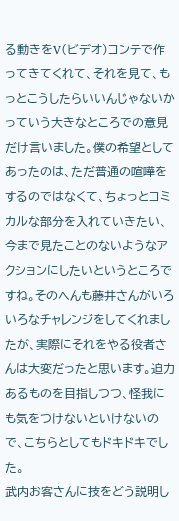る動きをV(ビデオ)コンテで作ってきてくれて、それを見て、もっとこうしたらいいんじゃないかっていう大きなところでの意見だけ言いました。僕の希望としてあったのは、ただ普通の喧嘩をするのではなくて、ちょっとコミカルな部分を入れていきたい、今まで見たことのないようなアクションにしたいというところですね。そのへんも藤井さんがいろいろなチャレンジをしてくれましたが、実際にそれをやる役者さんは大変だったと思います。迫力あるものを目指しつつ、怪我にも気をつけないといけないので、こちらとしてもドキドキでした。
武内お客さんに技をどう説明し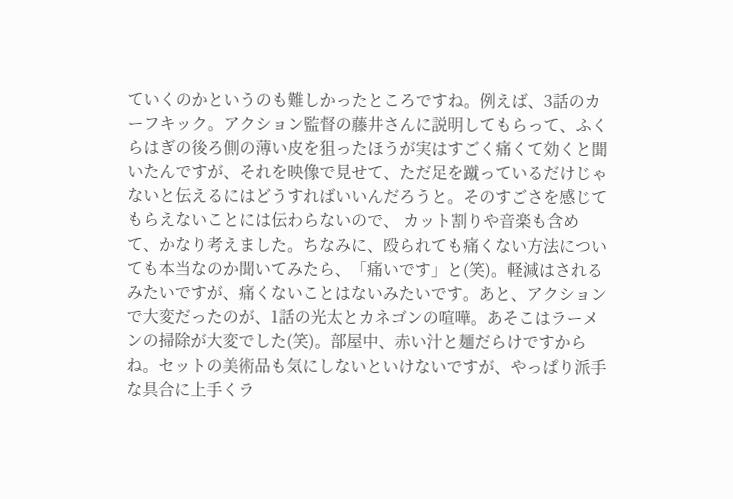ていくのかというのも難しかったところですね。例えば、3話のカーフキック。アクション監督の藤井さんに説明してもらって、ふくらはぎの後ろ側の薄い皮を狙ったほうが実はすごく痛くて効くと聞いたんですが、それを映像で見せて、ただ足を蹴っているだけじゃないと伝えるにはどうすればいいんだろうと。そのすごさを感じてもらえないことには伝わらないので、 カット割りや音楽も含めて、かなり考えました。ちなみに、殴られても痛くない方法についても本当なのか聞いてみたら、「痛いです」と(笑)。軽減はされるみたいですが、痛くないことはないみたいです。あと、アクションで大変だったのが、1話の光太とカネゴンの喧嘩。あそこはラーメンの掃除が大変でした(笑)。部屋中、赤い汁と麺だらけですからね。セットの美術品も気にしないといけないですが、やっぱり派手な具合に上手くラ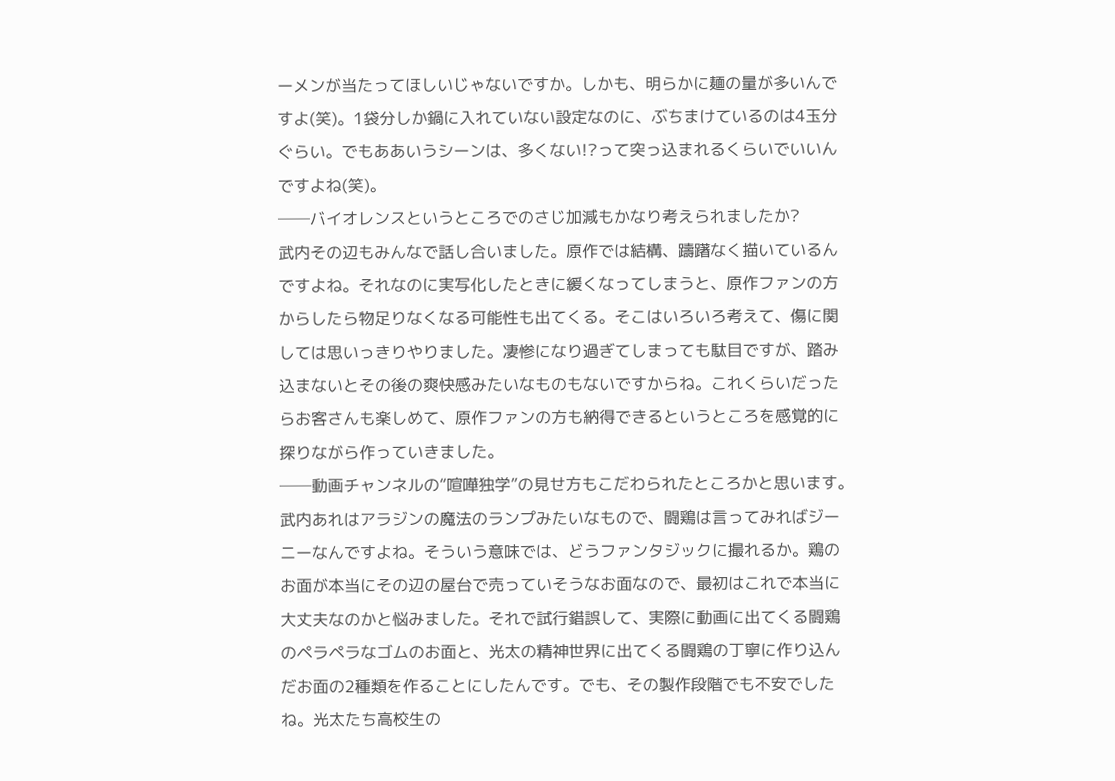ーメンが当たってほしいじゃないですか。しかも、明らかに麺の量が多いんですよ(笑)。1袋分しか鍋に入れていない設定なのに、ぶちまけているのは4玉分ぐらい。でもああいうシーンは、多くない!?って突っ込まれるくらいでいいんですよね(笑)。
──バイオレンスというところでのさじ加減もかなり考えられましたか?
武内その辺もみんなで話し合いました。原作では結構、躊躇なく描いているんですよね。それなのに実写化したときに緩くなってしまうと、原作ファンの方からしたら物足りなくなる可能性も出てくる。そこはいろいろ考えて、傷に関しては思いっきりやりました。凄惨になり過ぎてしまっても駄目ですが、踏み込まないとその後の爽快感みたいなものもないですからね。これくらいだったらお客さんも楽しめて、原作ファンの方も納得できるというところを感覚的に探りながら作っていきました。
──動画チャンネルの“喧嘩独学”の見せ方もこだわられたところかと思います。
武内あれはアラジンの魔法のランプみたいなもので、闘鶏は言ってみればジーニーなんですよね。そういう意味では、どうファンタジックに撮れるか。鶏のお面が本当にその辺の屋台で売っていそうなお面なので、最初はこれで本当に大丈夫なのかと悩みました。それで試行錯誤して、実際に動画に出てくる闘鶏のペラペラなゴムのお面と、光太の精神世界に出てくる闘鶏の丁寧に作り込んだお面の2種類を作ることにしたんです。でも、その製作段階でも不安でしたね。光太たち高校生の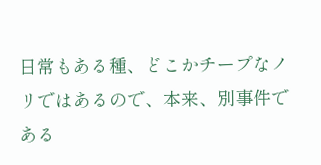日常もある種、どこかチープなノリではあるので、本来、別事件である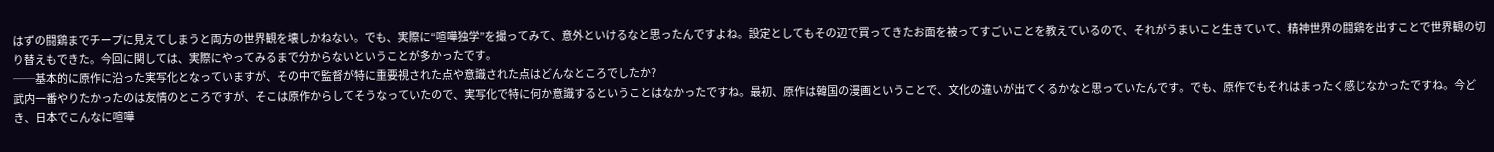はずの闘鶏までチープに見えてしまうと両方の世界観を壊しかねない。でも、実際に“喧嘩独学”を撮ってみて、意外といけるなと思ったんですよね。設定としてもその辺で買ってきたお面を被ってすごいことを教えているので、それがうまいこと生きていて、精神世界の闘鶏を出すことで世界観の切り替えもできた。今回に関しては、実際にやってみるまで分からないということが多かったです。
──基本的に原作に沿った実写化となっていますが、その中で監督が特に重要視された点や意識された点はどんなところでしたか?
武内一番やりたかったのは友情のところですが、そこは原作からしてそうなっていたので、実写化で特に何か意識するということはなかったですね。最初、原作は韓国の漫画ということで、文化の違いが出てくるかなと思っていたんです。でも、原作でもそれはまったく感じなかったですね。今どき、日本でこんなに喧嘩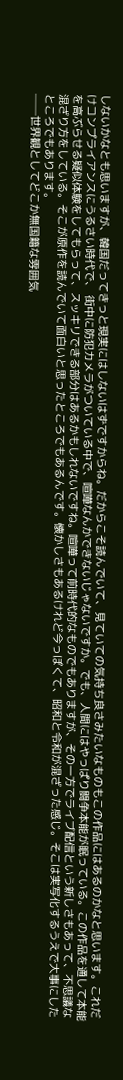しないかなとも思いますが、韓国だってきっと現実にはしないはずですからね。だからこそ読んでいて、見ていての気持ち良さみたいなものもこの作品にはあるのかなと思います。これだけコンプライアンスにうるさい時代で、 街中に防犯カメラがついている中で、喧嘩なんかできないじゃないですか。でも、人間にはやっぱり闘争本能が眠っている。この作品を通して本能を高ぶらせる疑似体験をしてもらって、スッキリできる部分はあるかもしれないですね。喧嘩って前時代的なものでもありますが、その一方でライブ配信という新しさもあって、不思議な混ざり方をしている。そこが原作を読んでいて面白いと思ったところでもあるんです。懐かしさもあるけれど今っぽくて、昭和と令和が混ざった感じ。そこは実写化するうえで大事にしたところでもあります。
──世界観としてどこか無国籍な雰囲気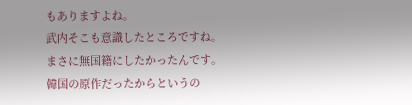もありますよね。
武内そこも意識したところですね。まさに無国籍にしたかったんです。韓国の原作だったからというの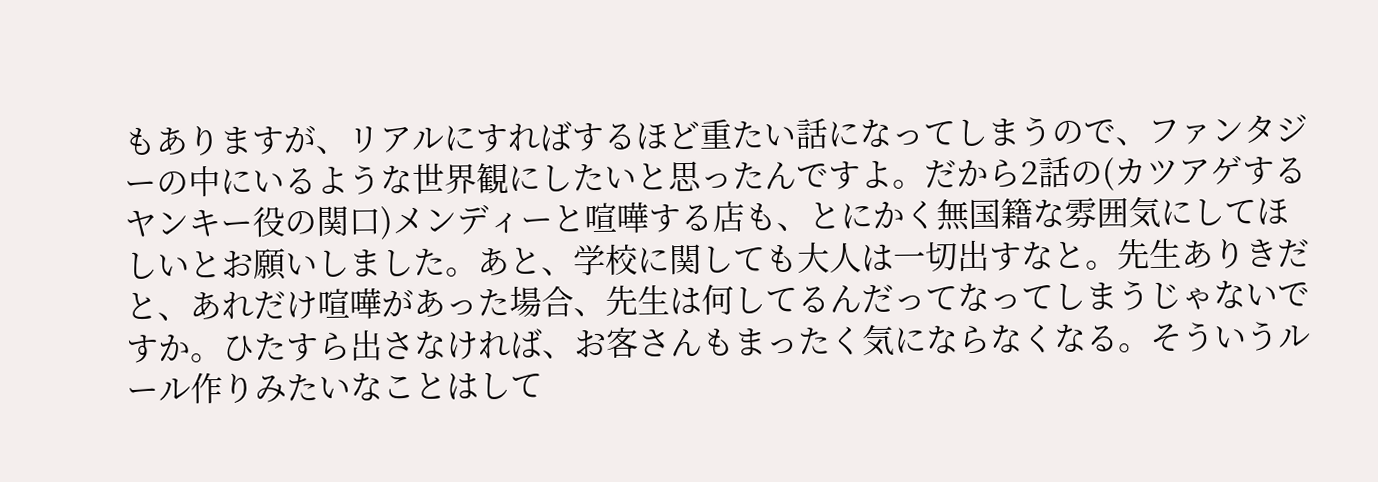もありますが、リアルにすればするほど重たい話になってしまうので、ファンタジーの中にいるような世界観にしたいと思ったんですよ。だから2話の(カツアゲするヤンキー役の関口)メンディーと喧嘩する店も、とにかく無国籍な雰囲気にしてほしいとお願いしました。あと、学校に関しても大人は一切出すなと。先生ありきだと、あれだけ喧嘩があった場合、先生は何してるんだってなってしまうじゃないですか。ひたすら出さなければ、お客さんもまったく気にならなくなる。そういうルール作りみたいなことはして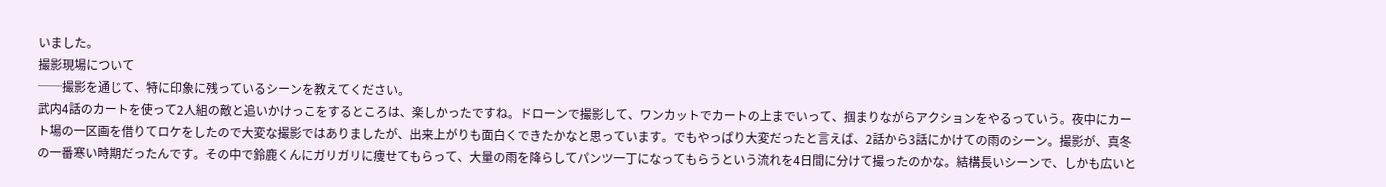いました。
撮影現場について
──撮影を通じて、特に印象に残っているシーンを教えてください。
武内4話のカートを使って2人組の敵と追いかけっこをするところは、楽しかったですね。ドローンで撮影して、ワンカットでカートの上までいって、掴まりながらアクションをやるっていう。夜中にカート場の一区画を借りてロケをしたので大変な撮影ではありましたが、出来上がりも面白くできたかなと思っています。でもやっぱり大変だったと言えば、2話から3話にかけての雨のシーン。撮影が、真冬の一番寒い時期だったんです。その中で鈴鹿くんにガリガリに痩せてもらって、大量の雨を降らしてパンツ一丁になってもらうという流れを4日間に分けて撮ったのかな。結構長いシーンで、しかも広いと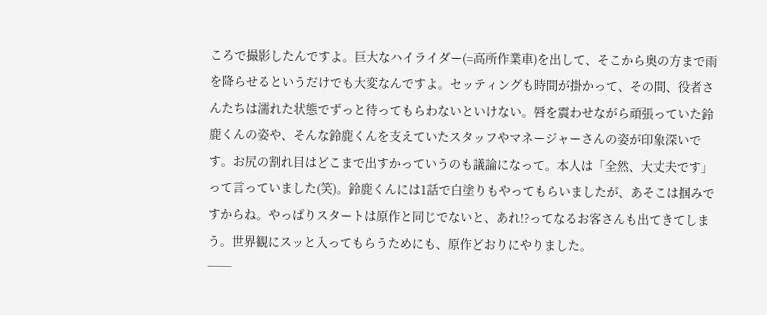ころで撮影したんですよ。巨大なハイライダー(=高所作業車)を出して、そこから奥の方まで雨を降らせるというだけでも大変なんですよ。セッティングも時間が掛かって、その間、役者さんたちは濡れた状態でずっと待ってもらわないといけない。唇を震わせながら頑張っていた鈴鹿くんの姿や、そんな鈴鹿くんを支えていたスタッフやマネージャーさんの姿が印象深いです。お尻の割れ目はどこまで出すかっていうのも議論になって。本人は「全然、大丈夫です」って言っていました(笑)。鈴鹿くんには1話で白塗りもやってもらいましたが、あそこは掴みですからね。やっぱりスタートは原作と同じでないと、あれ!?ってなるお客さんも出てきてしまう。世界観にスッと入ってもらうためにも、原作どおりにやりました。
──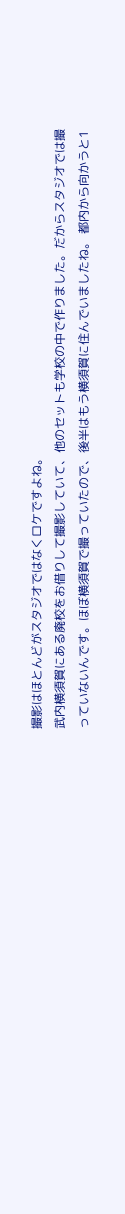撮影はほとんどがスタジオではなくロケですよね。
武内横須賀にある廃校をお借りして撮影していて、他のセットも学校の中で作りました。だからスタジオでは撮っていないんです。ほぼ横須賀で撮っていたので、後半はもう横須賀に住んでいましたね。 都内から向かうと1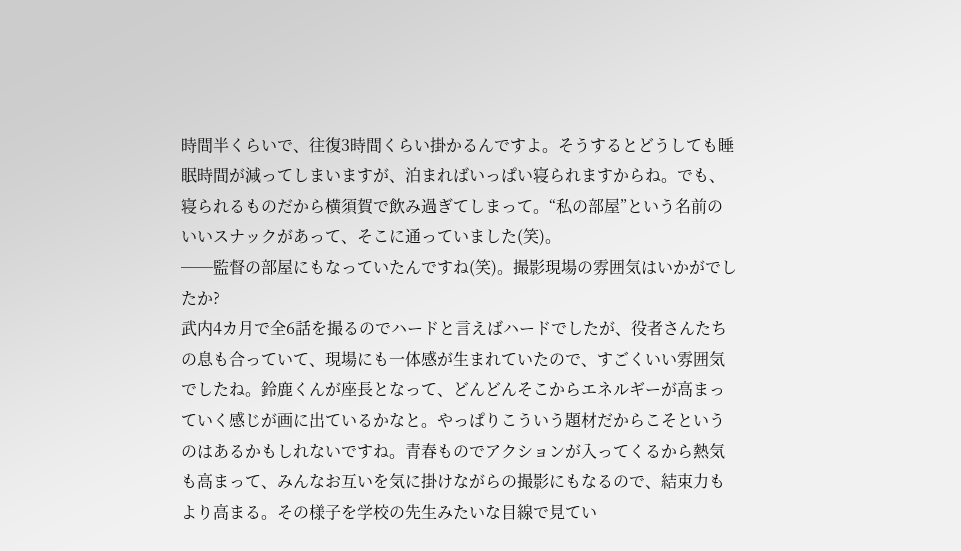時間半くらいで、往復3時間くらい掛かるんですよ。そうするとどうしても睡眠時間が減ってしまいますが、泊まればいっぱい寝られますからね。でも、寝られるものだから横須賀で飲み過ぎてしまって。“私の部屋”という名前のいいスナックがあって、そこに通っていました(笑)。
──監督の部屋にもなっていたんですね(笑)。撮影現場の雰囲気はいかがでしたか?
武内4カ月で全6話を撮るのでハードと言えばハードでしたが、役者さんたちの息も合っていて、現場にも一体感が生まれていたので、すごくいい雰囲気でしたね。鈴鹿くんが座長となって、どんどんそこからエネルギーが高まっていく感じが画に出ているかなと。やっぱりこういう題材だからこそというのはあるかもしれないですね。青春ものでアクションが入ってくるから熱気も高まって、みんなお互いを気に掛けながらの撮影にもなるので、結束力もより高まる。その様子を学校の先生みたいな目線で見てい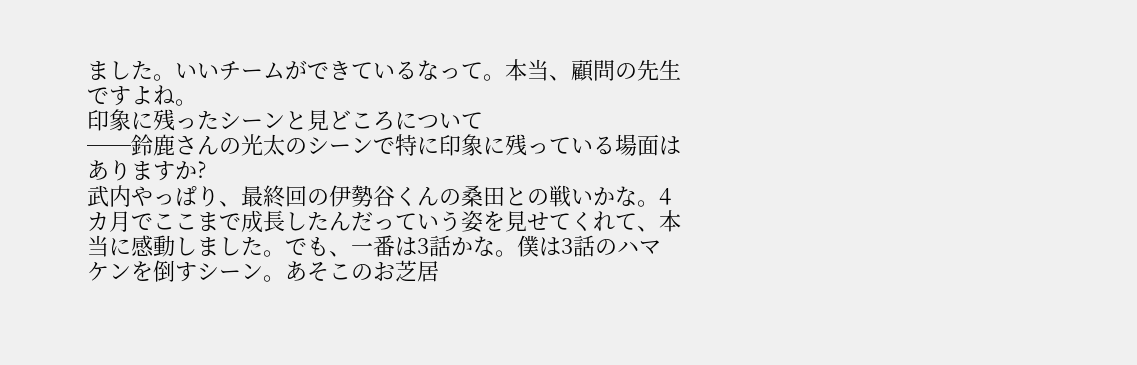ました。いいチームができているなって。本当、顧問の先生ですよね。
印象に残ったシーンと見どころについて
──鈴鹿さんの光太のシーンで特に印象に残っている場面はありますか?
武内やっぱり、最終回の伊勢谷くんの桑田との戦いかな。4カ月でここまで成長したんだっていう姿を見せてくれて、本当に感動しました。でも、一番は3話かな。僕は3話のハマケンを倒すシーン。あそこのお芝居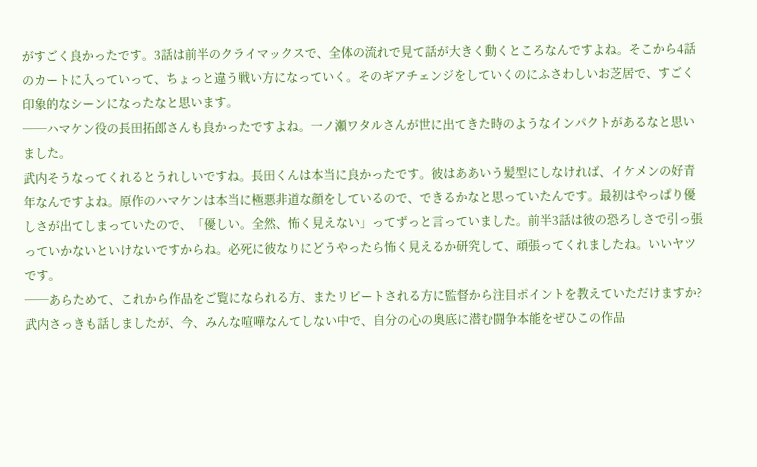がすごく良かったです。3話は前半のクライマックスで、全体の流れで見て話が大きく動くところなんですよね。そこから4話のカートに入っていって、ちょっと違う戦い方になっていく。そのギアチェンジをしていくのにふさわしいお芝居で、すごく印象的なシーンになったなと思います。
──ハマケン役の長田拓郎さんも良かったですよね。一ノ瀬ワタルさんが世に出てきた時のようなインパクトがあるなと思いました。
武内そうなってくれるとうれしいですね。長田くんは本当に良かったです。彼はああいう髪型にしなければ、イケメンの好青年なんですよね。原作のハマケンは本当に極悪非道な顔をしているので、できるかなと思っていたんです。最初はやっぱり優しさが出てしまっていたので、「優しい。全然、怖く見えない」ってずっと言っていました。前半3話は彼の恐ろしさで引っ張っていかないといけないですからね。必死に彼なりにどうやったら怖く見えるか研究して、頑張ってくれましたね。いいヤツです。
──あらためて、これから作品をご覧になられる方、またリピートされる方に監督から注目ポイントを教えていただけますか?
武内さっきも話しましたが、今、みんな喧嘩なんてしない中で、自分の心の奥底に潜む闘争本能をぜひこの作品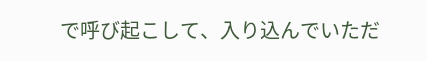で呼び起こして、入り込んでいただ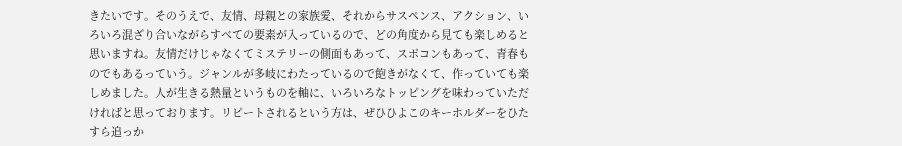きたいです。そのうえで、友情、母親との家族愛、それからサスペンス、アクション、いろいろ混ざり合いながらすべての要素が入っているので、どの角度から見ても楽しめると思いますね。友情だけじゃなくてミステリーの側面もあって、スポコンもあって、青春ものでもあるっていう。ジャンルが多岐にわたっているので飽きがなくて、作っていても楽しめました。人が生きる熱量というものを軸に、いろいろなトッピングを味わっていただければと思っております。リピートされるという方は、ぜひひよこのキーホルダーをひたすら追っか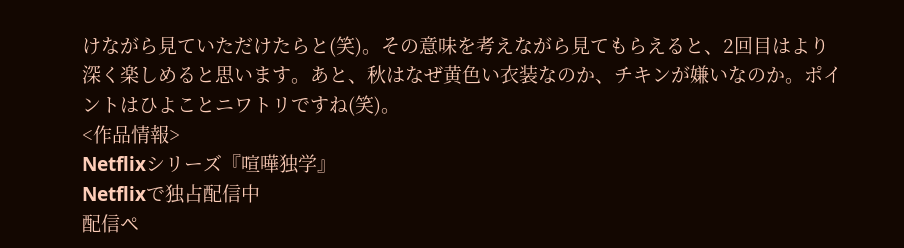けながら見ていただけたらと(笑)。その意味を考えながら見てもらえると、2回目はより深く楽しめると思います。あと、秋はなぜ黄色い衣装なのか、チキンが嫌いなのか。ポイントはひよことニワトリですね(笑)。
<作品情報>
Netflixシリーズ『喧嘩独学』
Netflixで独占配信中
配信ペ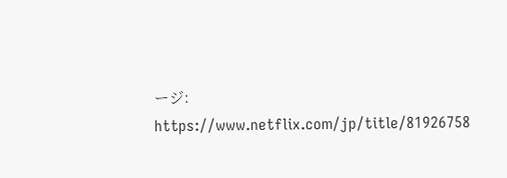ージ:
https://www.netflix.com/jp/title/81926758